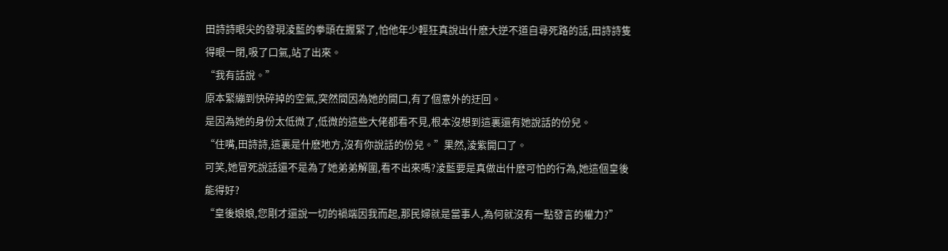田詩詩眼尖的發現淩藍的拳頭在握緊了,怕他年少輕狂真說出什麽大逆不道自尋死路的話,田詩詩隻得眼一閉,吸了口氣,站了出來。
“我有話說。”
原本緊繃到快碎掉的空氣,突然間因為她的開口,有了個意外的迂回。
是因為她的身份太低微了,低微的這些大佬都看不見,根本沒想到這裏還有她說話的份兒。
“住嘴,田詩詩,這裏是什麽地方,沒有你說話的份兒。”果然,淩紫開口了。
可笑,她冒死說話還不是為了她弟弟解圍,看不出來嗎?淩藍要是真做出什麽可怕的行為,她這個皇後能得好?
“皇後娘娘,您剛才還說一切的禍端因我而起,那民婦就是當事人,為何就沒有一點發言的權力?”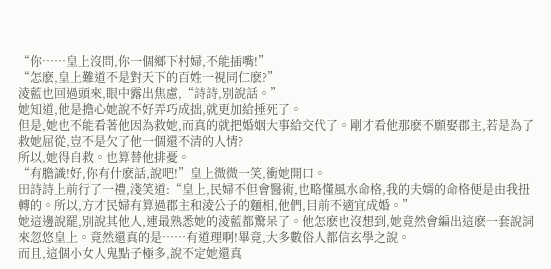“你……皇上沒問,你一個鄉下村婦,不能插嘴!”
“怎麽,皇上難道不是對天下的百姓一視同仁麽?”
淩藍也回過頭來,眼中露出焦慮,“詩詩,別說話。”
她知道,他是擔心她說不好弄巧成拙,就更加給捶死了。
但是,她也不能看著他因為救她,而真的就把婚姻大事給交代了。剛才看他那麽不願娶郡主,若是為了救她屈從,豈不是欠了他一個還不清的人情?
所以,她得自救。也算替他排憂。
“有膽識!好,你有什麽話,說吧!”皇上微微一笑,衝她開口。
田詩詩上前行了一禮,淺笑道:“皇上,民婦不但會醫術,也略懂風水命格,我的夫婿的命格便是由我扭轉的。所以,方才民婦有算過郡主和淩公子的麵相,他們,目前不適宜成婚。”
她這邊說罷,別說其他人,連最熟悉她的淩藍都驚呆了。他怎麽也沒想到,她竟然會編出這麽一套說詞來忽悠皇上。竟然還真的是……有道理啊!畢竟,大多數俗人都信玄學之說。
而且,這個小女人鬼點子極多,說不定她還真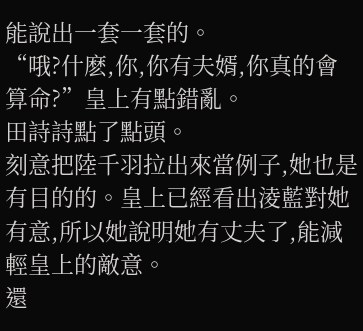能說出一套一套的。
“哦?什麽,你,你有夫婿,你真的會算命?”皇上有點錯亂。
田詩詩點了點頭。
刻意把陸千羽拉出來當例子,她也是有目的的。皇上已經看出淩藍對她有意,所以她說明她有丈夫了,能減輕皇上的敵意。
還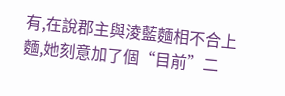有,在說郡主與淩藍麵相不合上麵,她刻意加了個“目前”二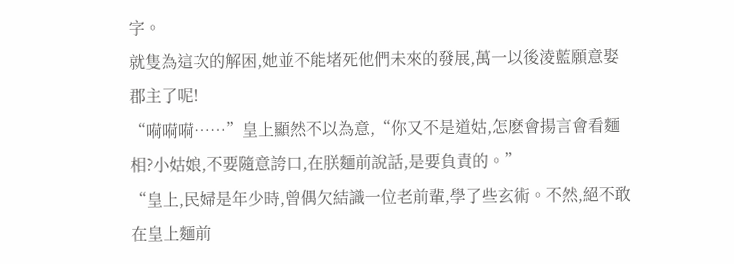字。
就隻為這次的解困,她並不能堵死他們未來的發展,萬一以後淩藍願意娶郡主了呢!
“嗬嗬嗬……”皇上顯然不以為意,“你又不是道姑,怎麽會揚言會看麵相?小姑娘,不要隨意誇口,在朕麵前說話,是要負責的。”
“皇上,民婦是年少時,曾偶欠結識一位老前輩,學了些玄術。不然,絕不敢在皇上麵前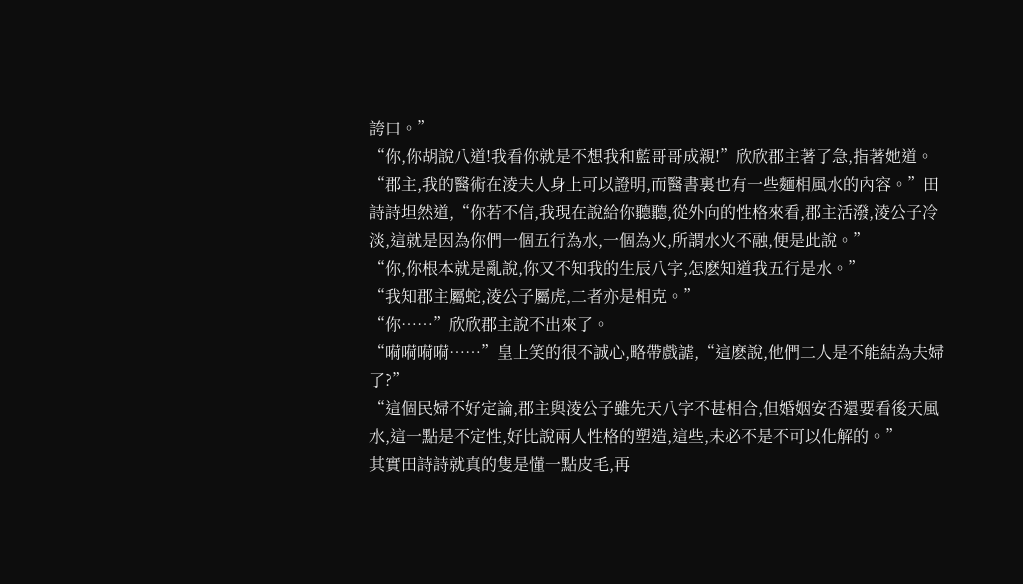誇口。”
“你,你胡說八道!我看你就是不想我和藍哥哥成親!”欣欣郡主著了急,指著她道。
“郡主,我的醫術在淩夫人身上可以證明,而醫書裏也有一些麵相風水的內容。”田詩詩坦然道,“你若不信,我現在說給你聽聽,從外向的性格來看,郡主活潑,淩公子冷淡,這就是因為你們一個五行為水,一個為火,所謂水火不融,便是此說。”
“你,你根本就是亂說,你又不知我的生辰八字,怎麽知道我五行是水。”
“我知郡主屬蛇,淩公子屬虎,二者亦是相克。”
“你……”欣欣郡主說不出來了。
“嗬嗬嗬嗬……”皇上笑的很不誠心,略帶戲謔,“這麽說,他們二人是不能結為夫婦了?”
“這個民婦不好定論,郡主與淩公子雖先天八字不甚相合,但婚姻安否還要看後天風水,這一點是不定性,好比說兩人性格的塑造,這些,未必不是不可以化解的。”
其實田詩詩就真的隻是懂一點皮毛,再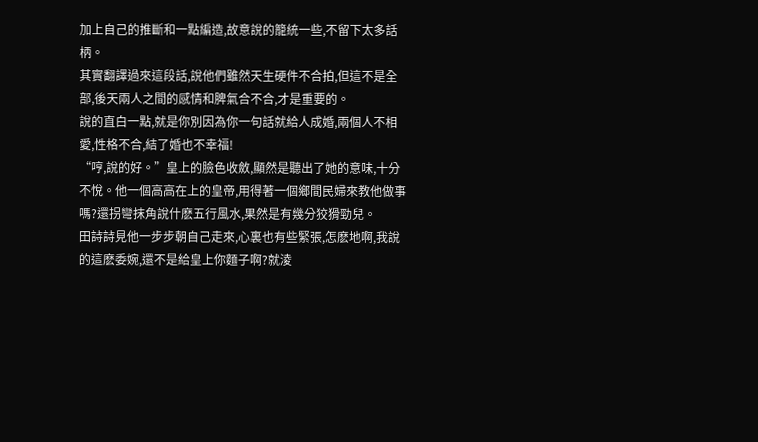加上自己的推斷和一點編造,故意說的籠統一些,不留下太多話柄。
其實翻譯過來這段話,說他們雖然天生硬件不合拍,但這不是全部,後天兩人之間的感情和脾氣合不合,才是重要的。
說的直白一點,就是你別因為你一句話就給人成婚,兩個人不相愛,性格不合,結了婚也不幸福!
“哼,說的好。”皇上的臉色收斂,顯然是聽出了她的意味,十分不悅。他一個高高在上的皇帝,用得著一個鄉間民婦來教他做事嗎?還拐彎抹角說什麽五行風水,果然是有幾分狡猾勁兒。
田詩詩見他一步步朝自己走來,心裏也有些緊張,怎麽地啊,我說的這麽委婉,還不是給皇上你麵子啊?就淩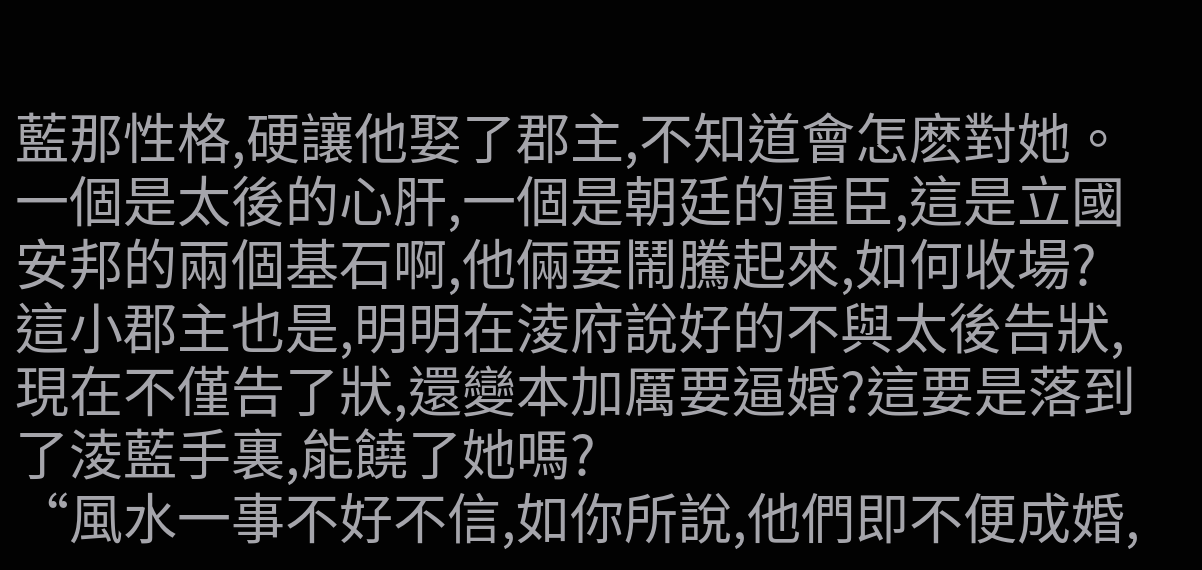藍那性格,硬讓他娶了郡主,不知道會怎麽對她。
一個是太後的心肝,一個是朝廷的重臣,這是立國安邦的兩個基石啊,他倆要鬧騰起來,如何收場?
這小郡主也是,明明在淩府說好的不與太後告狀,現在不僅告了狀,還變本加厲要逼婚?這要是落到了淩藍手裏,能饒了她嗎?
“風水一事不好不信,如你所說,他們即不便成婚,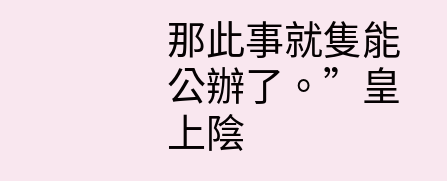那此事就隻能公辦了。”皇上陰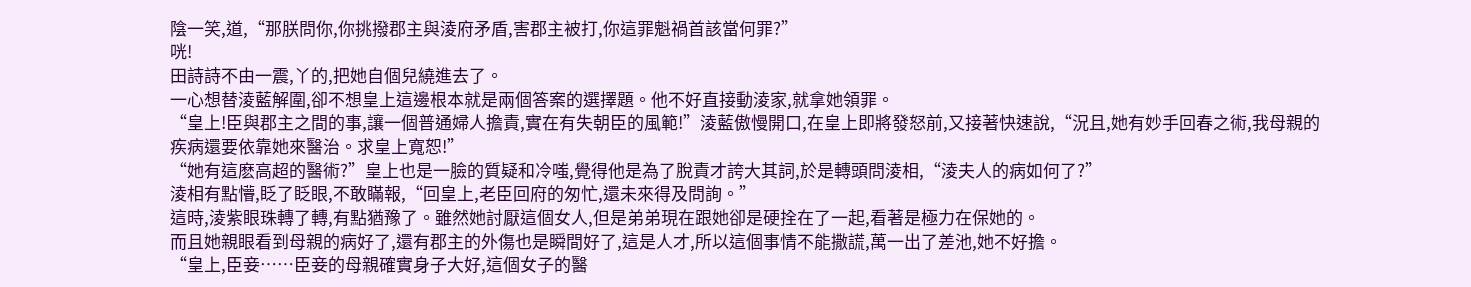陰一笑,道,“那朕問你,你挑撥郡主與淩府矛盾,害郡主被打,你這罪魁禍首該當何罪?”
咣!
田詩詩不由一震,丫的,把她自個兒繞進去了。
一心想替淩藍解圍,卻不想皇上這邊根本就是兩個答案的選擇題。他不好直接動淩家,就拿她領罪。
“皇上!臣與郡主之間的事,讓一個普通婦人擔責,實在有失朝臣的風範!”淩藍傲慢開口,在皇上即將發怒前,又接著快速說,“況且,她有妙手回春之術,我母親的疾病還要依靠她來醫治。求皇上寬恕!”
“她有這麽高超的醫術?”皇上也是一臉的質疑和冷嗤,覺得他是為了脫責才誇大其詞,於是轉頭問淩相,“淩夫人的病如何了?”
淩相有點懵,眨了眨眼,不敢瞞報,“回皇上,老臣回府的匆忙,還未來得及問詢。”
這時,淩紫眼珠轉了轉,有點猶豫了。雖然她討厭這個女人,但是弟弟現在跟她卻是硬拴在了一起,看著是極力在保她的。
而且她親眼看到母親的病好了,還有郡主的外傷也是瞬間好了,這是人才,所以這個事情不能撒謊,萬一出了差池,她不好擔。
“皇上,臣妾……臣妾的母親確實身子大好,這個女子的醫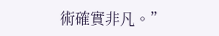術確實非凡。”